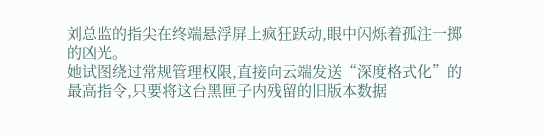刘总监的指尖在终端悬浮屏上疯狂跃动,眼中闪烁着孤注一掷的凶光。
她试图绕过常规管理权限,直接向云端发送“深度格式化”的最高指令,只要将这台黑匣子内残留的旧版本数据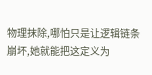物理抹除,哪怕只是让逻辑链条崩坏,她就能把这定义为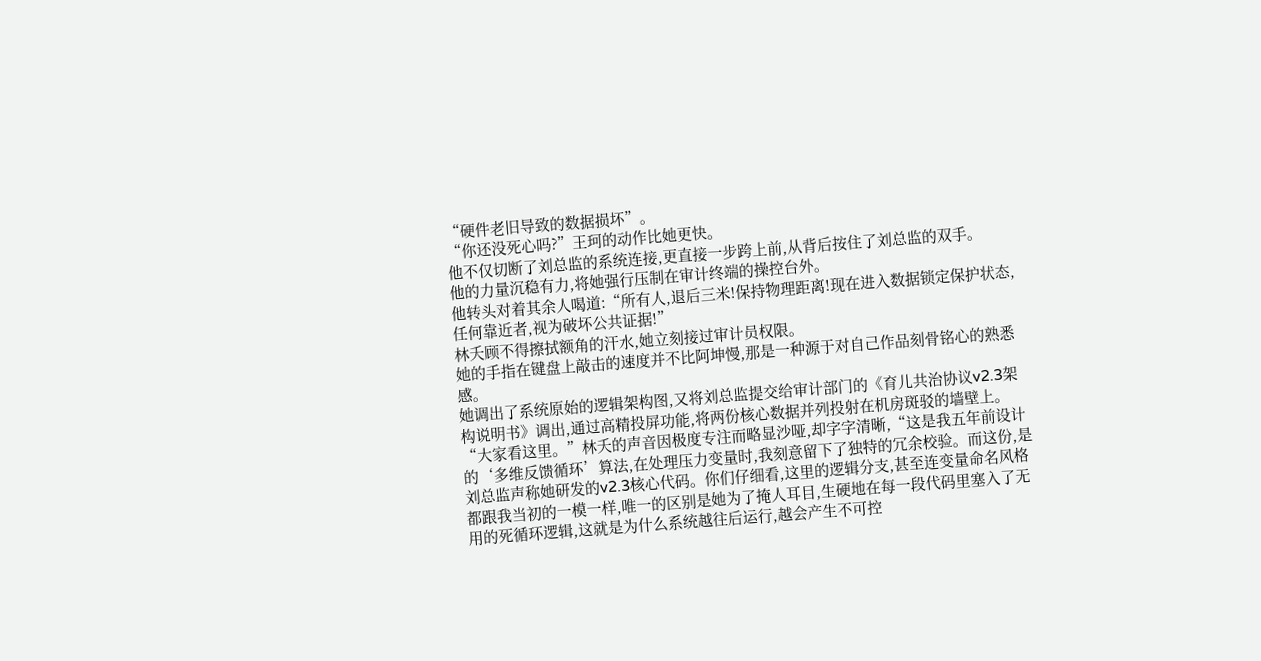“硬件老旧导致的数据损坏”。
“你还没死心吗?”王珂的动作比她更快。
他不仅切断了刘总监的系统连接,更直接一步跨上前,从背后按住了刘总监的双手。
他的力量沉稳有力,将她强行压制在审计终端的操控台外。
他转头对着其余人喝道:“所有人,退后三米!保持物理距离!现在进入数据锁定保护状态,任何靠近者,视为破坏公共证据!”
林夭顾不得擦拭额角的汗水,她立刻接过审计员权限。
她的手指在键盘上敲击的速度并不比阿坤慢,那是一种源于对自己作品刻骨铭心的熟悉感。
她调出了系统原始的逻辑架构图,又将刘总监提交给审计部门的《育儿共治协议v2.3架构说明书》调出,通过高精投屏功能,将两份核心数据并列投射在机房斑驳的墙壁上。
“大家看这里。”林夭的声音因极度专注而略显沙哑,却字字清晰,“这是我五年前设计的‘多维反馈循环’算法,在处理压力变量时,我刻意留下了独特的冗余校验。而这份,是刘总监声称她研发的v2.3核心代码。你们仔细看,这里的逻辑分支,甚至连变量命名风格都跟我当初的一模一样,唯一的区别是她为了掩人耳目,生硬地在每一段代码里塞入了无用的死循环逻辑,这就是为什么系统越往后运行,越会产生不可控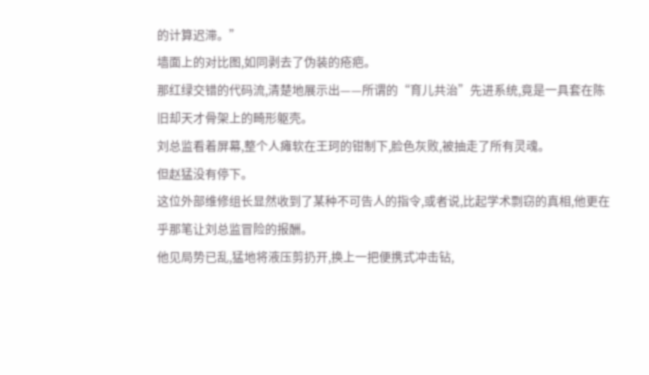的计算迟滞。”
墙面上的对比图,如同剥去了伪装的疮疤。
那红绿交错的代码流,清楚地展示出——所谓的“育儿共治”先进系统,竟是一具套在陈旧却天才骨架上的畸形躯壳。
刘总监看着屏幕,整个人瘫软在王珂的钳制下,脸色灰败,被抽走了所有灵魂。
但赵猛没有停下。
这位外部维修组长显然收到了某种不可告人的指令,或者说,比起学术剽窃的真相,他更在乎那笔让刘总监冒险的报酬。
他见局势已乱,猛地将液压剪扔开,换上一把便携式冲击钻,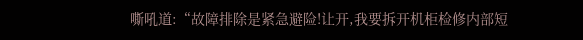嘶吼道:“故障排除是紧急避险!让开,我要拆开机柜检修内部短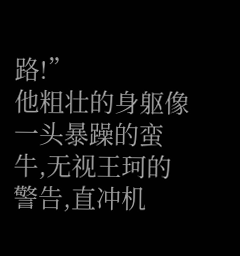路!”
他粗壮的身躯像一头暴躁的蛮牛,无视王珂的警告,直冲机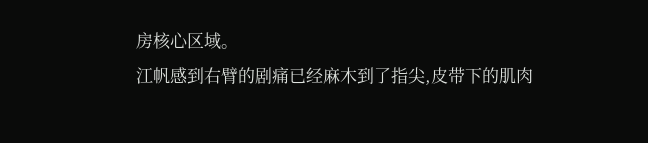房核心区域。
江帆感到右臂的剧痛已经麻木到了指尖,皮带下的肌肉